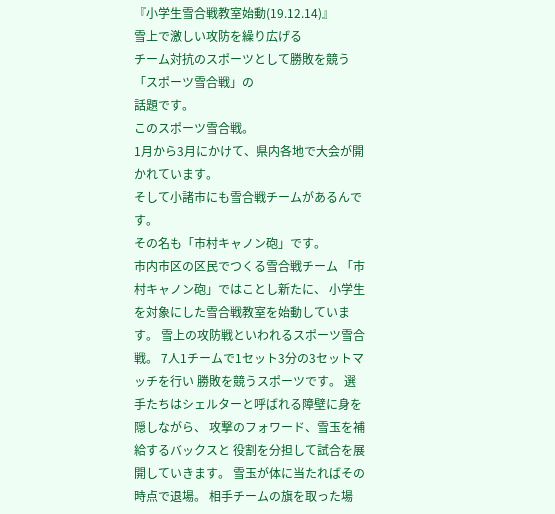『小学生雪合戦教室始動(19.12.14)』
雪上で激しい攻防を繰り広げる
チーム対抗のスポーツとして勝敗を競う「スポーツ雪合戦」の
話題です。
このスポーツ雪合戦。
1月から3月にかけて、県内各地で大会が開かれています。
そして小諸市にも雪合戦チームがあるんです。
その名も「市村キャノン砲」です。
市内市区の区民でつくる雪合戦チーム 「市村キャノン砲」ではことし新たに、 小学生を対象にした雪合戦教室を始動しています。 雪上の攻防戦といわれるスポーツ雪合戦。 7人1チームで1セット3分の3セットマッチを行い 勝敗を競うスポーツです。 選手たちはシェルターと呼ばれる障壁に身を隠しながら、 攻撃のフォワード、雪玉を補給するバックスと 役割を分担して試合を展開していきます。 雪玉が体に当たればその時点で退場。 相手チームの旗を取った場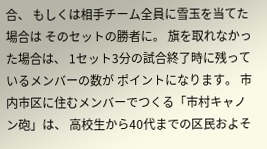合、 もしくは相手チーム全員に雪玉を当てた場合は そのセットの勝者に。 旗を取れなかった場合は、 1セット3分の試合終了時に残っているメンバーの数が ポイントになります。 市内市区に住むメンバーでつくる「市村キャノン砲」は、 高校生から40代までの区民およそ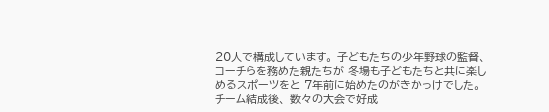20人で構成しています。 子どもたちの少年野球の監督、コーチらを務めた親たちが 冬場も子どもたちと共に楽しめるスポーツをと 7年前に始めたのがきかっけでした。 チーム結成後、 数々の大会で好成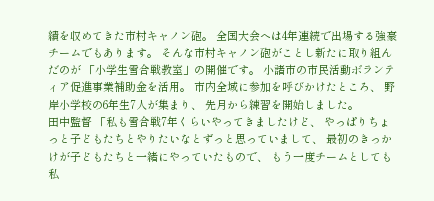績を収めてきた市村キャノン砲。 全国大会へは4年連続で出場する強豪チームでもあります。 そんな市村キャノン砲がことし新たに取り組んだのが 「小学生雪合戦教室」の開催です。 小諸市の市民活動ボランティア促進事業補助金を活用。 市内全域に参加を呼びかけたところ、 野岸小学校の6年生7人が集まり、 先月から練習を開始しました。
田中監督 「私も雪合戦7年くらいやってきましたけど、 やっぱりちょっと子どもたちとやりたいなとずっと思っていまして、 最初のきっかけが子どもたちと一緒にやっていたもので、 もう一度チームとしても私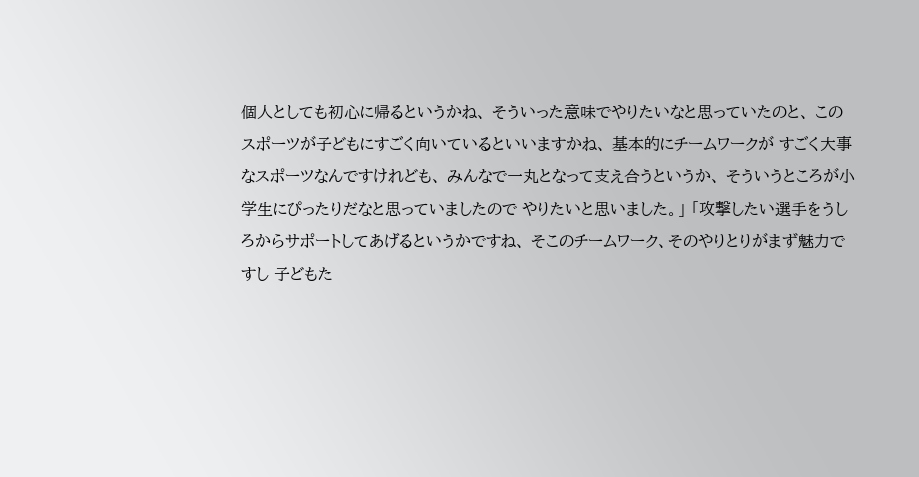個人としても初心に帰るというかね、 そういった意味でやりたいなと思っていたのと、 このスポーツが子どもにすごく向いているといいますかね、 基本的にチームワークが すごく大事なスポーツなんですけれども、 みんなで一丸となって支え合うというか、 そういうところが小学生にぴったりだなと思っていましたので やりたいと思いました。」 「攻撃したい選手をうしろからサポートしてあげるというかですね、 そこのチームワーク、そのやりとりがまず魅力ですし 子どもた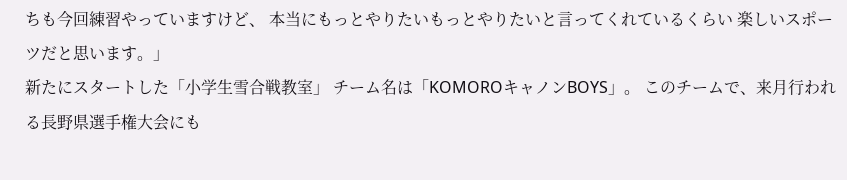ちも今回練習やっていますけど、 本当にもっとやりたいもっとやりたいと言ってくれているくらい 楽しいスポーツだと思います。」
新たにスタートした「小学生雪合戦教室」 チーム名は「KOMOROキャノンBOYS」。 このチームで、来月行われる長野県選手権大会にも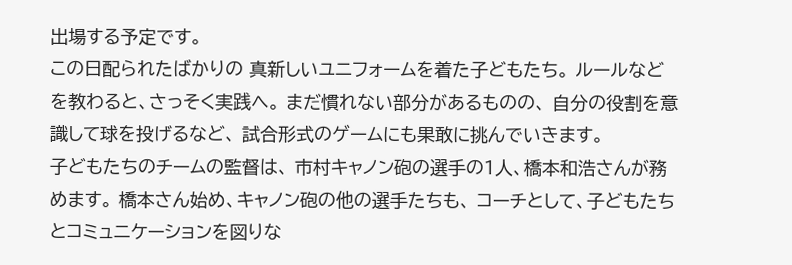出場する予定です。
この日配られたばかりの 真新しいユニフォームを着た子どもたち。 ルールなどを教わると、さっそく実践へ。 まだ慣れない部分があるものの、 自分の役割を意識して球を投げるなど、 試合形式のゲームにも果敢に挑んでいきます。
子どもたちのチームの監督は、 市村キャノン砲の選手の1人、橋本和浩さんが務めます。 橋本さん始め、キャノン砲の他の選手たちも、 コーチとして、子どもたちとコミュニケーションを図りな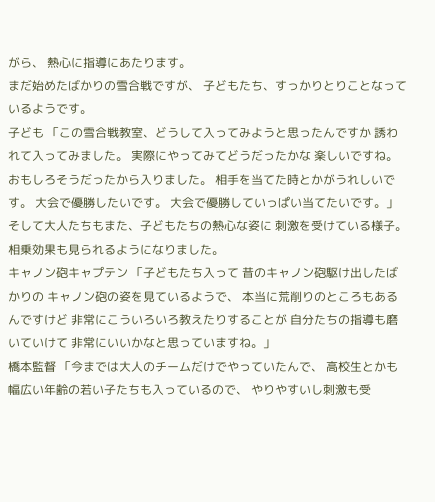がら、 熱心に指導にあたります。
まだ始めたばかりの雪合戦ですが、 子どもたち、すっかりとりことなっているようです。
子ども 「この雪合戦教室、どうして入ってみようと思ったんですか 誘われて入ってみました。 実際にやってみてどうだったかな 楽しいですね。 おもしろそうだったから入りました。 相手を当てた時とかがうれしいです。 大会で優勝したいです。 大会で優勝していっぱい当てたいです。」
そして大人たちもまた、子どもたちの熱心な姿に 刺激を受けている様子。 相乗効果も見られるようになりました。
キャノン砲キャプテン 「子どもたち入って 昔のキャノン砲駆け出したばかりの キャノン砲の姿を見ているようで、 本当に荒削りのところもあるんですけど 非常にこういろいろ教えたりすることが 自分たちの指導も磨いていけて 非常にいいかなと思っていますね。」
橋本監督 「今までは大人のチームだけでやっていたんで、 高校生とかも幅広い年齢の若い子たちも入っているので、 やりやすいし刺激も受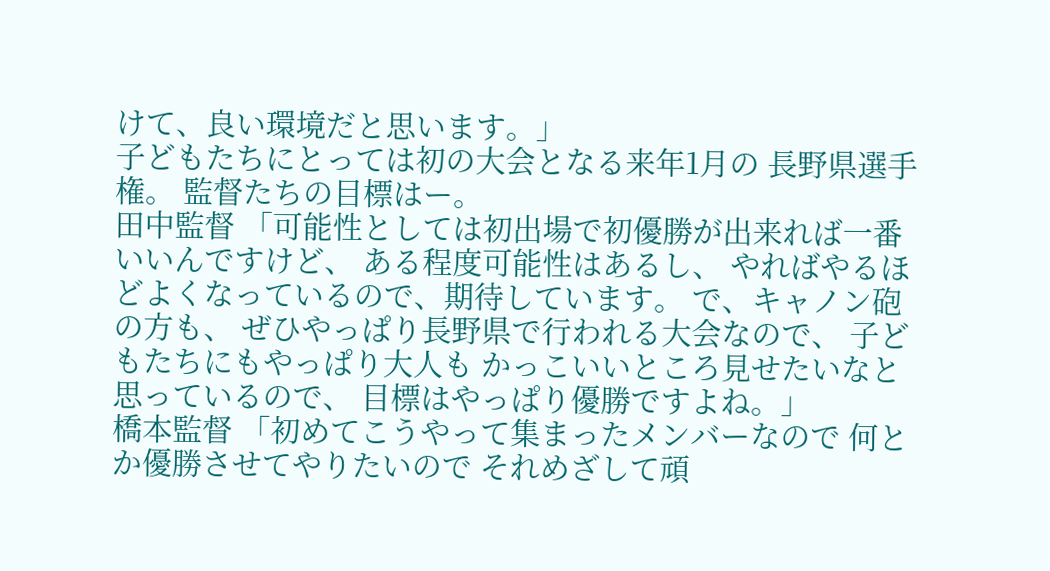けて、良い環境だと思います。」
子どもたちにとっては初の大会となる来年1月の 長野県選手権。 監督たちの目標はー。
田中監督 「可能性としては初出場で初優勝が出来れば一番いいんですけど、 ある程度可能性はあるし、 やればやるほどよくなっているので、期待しています。 で、キャノン砲の方も、 ぜひやっぱり長野県で行われる大会なので、 子どもたちにもやっぱり大人も かっこいいところ見せたいなと思っているので、 目標はやっぱり優勝ですよね。」
橋本監督 「初めてこうやって集まったメンバーなので 何とか優勝させてやりたいので それめざして頑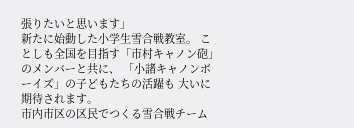張りたいと思います」
新たに始動した小学生雪合戦教室。 ことしも全国を目指す「市村キャノン砲」のメンバーと共に、 「小諸キャノンボーイズ」の子どもたちの活躍も 大いに期待されます。
市内市区の区民でつくる雪合戦チーム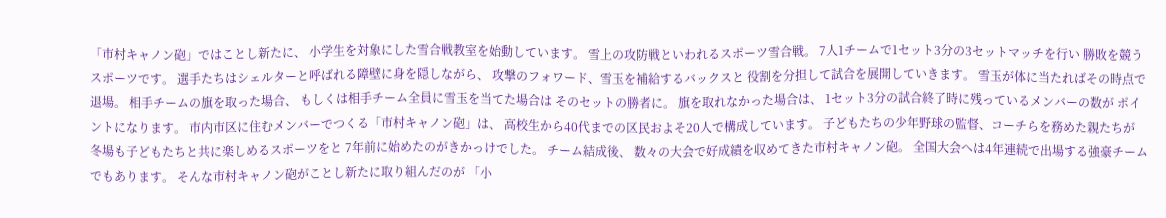「市村キャノン砲」ではことし新たに、 小学生を対象にした雪合戦教室を始動しています。 雪上の攻防戦といわれるスポーツ雪合戦。 7人1チームで1セット3分の3セットマッチを行い 勝敗を競うスポーツです。 選手たちはシェルターと呼ばれる障壁に身を隠しながら、 攻撃のフォワード、雪玉を補給するバックスと 役割を分担して試合を展開していきます。 雪玉が体に当たればその時点で退場。 相手チームの旗を取った場合、 もしくは相手チーム全員に雪玉を当てた場合は そのセットの勝者に。 旗を取れなかった場合は、 1セット3分の試合終了時に残っているメンバーの数が ポイントになります。 市内市区に住むメンバーでつくる「市村キャノン砲」は、 高校生から40代までの区民およそ20人で構成しています。 子どもたちの少年野球の監督、コーチらを務めた親たちが 冬場も子どもたちと共に楽しめるスポーツをと 7年前に始めたのがきかっけでした。 チーム結成後、 数々の大会で好成績を収めてきた市村キャノン砲。 全国大会へは4年連続で出場する強豪チームでもあります。 そんな市村キャノン砲がことし新たに取り組んだのが 「小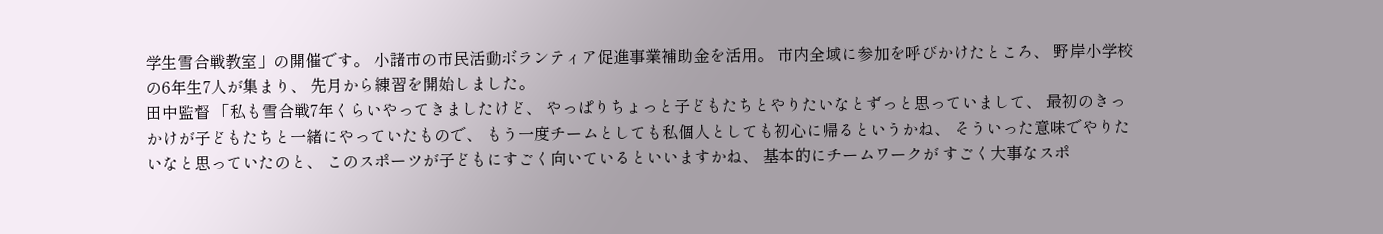学生雪合戦教室」の開催です。 小諸市の市民活動ボランティア促進事業補助金を活用。 市内全域に参加を呼びかけたところ、 野岸小学校の6年生7人が集まり、 先月から練習を開始しました。
田中監督 「私も雪合戦7年くらいやってきましたけど、 やっぱりちょっと子どもたちとやりたいなとずっと思っていまして、 最初のきっかけが子どもたちと一緒にやっていたもので、 もう一度チームとしても私個人としても初心に帰るというかね、 そういった意味でやりたいなと思っていたのと、 このスポーツが子どもにすごく向いているといいますかね、 基本的にチームワークが すごく大事なスポ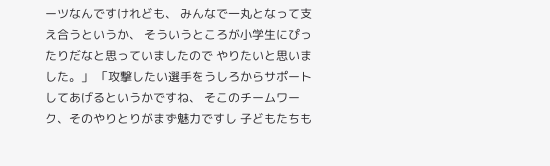ーツなんですけれども、 みんなで一丸となって支え合うというか、 そういうところが小学生にぴったりだなと思っていましたので やりたいと思いました。」 「攻撃したい選手をうしろからサポートしてあげるというかですね、 そこのチームワーク、そのやりとりがまず魅力ですし 子どもたちも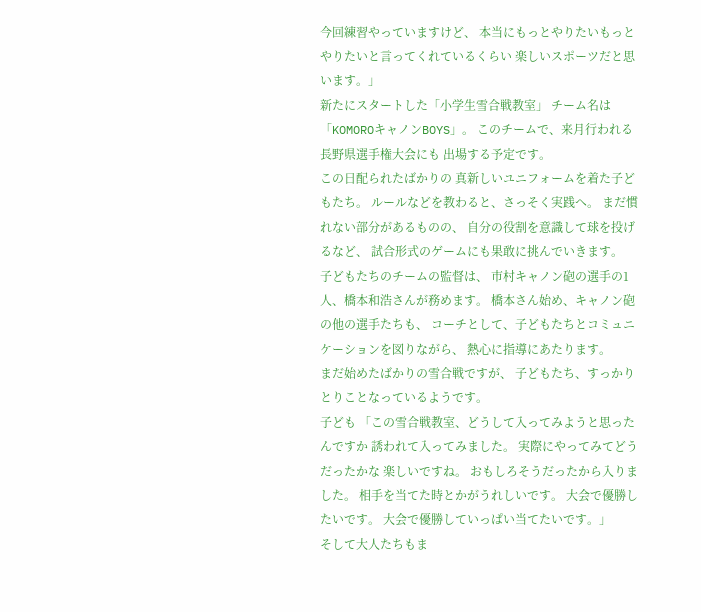今回練習やっていますけど、 本当にもっとやりたいもっとやりたいと言ってくれているくらい 楽しいスポーツだと思います。」
新たにスタートした「小学生雪合戦教室」 チーム名は「KOMOROキャノンBOYS」。 このチームで、来月行われる長野県選手権大会にも 出場する予定です。
この日配られたばかりの 真新しいユニフォームを着た子どもたち。 ルールなどを教わると、さっそく実践へ。 まだ慣れない部分があるものの、 自分の役割を意識して球を投げるなど、 試合形式のゲームにも果敢に挑んでいきます。
子どもたちのチームの監督は、 市村キャノン砲の選手の1人、橋本和浩さんが務めます。 橋本さん始め、キャノン砲の他の選手たちも、 コーチとして、子どもたちとコミュニケーションを図りながら、 熱心に指導にあたります。
まだ始めたばかりの雪合戦ですが、 子どもたち、すっかりとりことなっているようです。
子ども 「この雪合戦教室、どうして入ってみようと思ったんですか 誘われて入ってみました。 実際にやってみてどうだったかな 楽しいですね。 おもしろそうだったから入りました。 相手を当てた時とかがうれしいです。 大会で優勝したいです。 大会で優勝していっぱい当てたいです。」
そして大人たちもま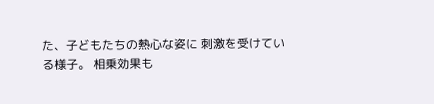た、子どもたちの熱心な姿に 刺激を受けている様子。 相乗効果も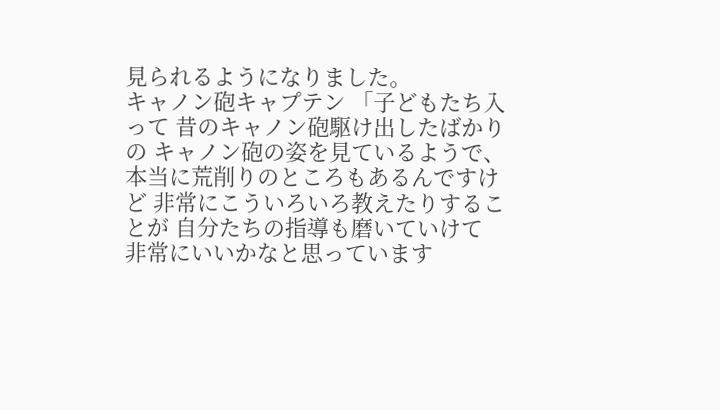見られるようになりました。
キャノン砲キャプテン 「子どもたち入って 昔のキャノン砲駆け出したばかりの キャノン砲の姿を見ているようで、 本当に荒削りのところもあるんですけど 非常にこういろいろ教えたりすることが 自分たちの指導も磨いていけて 非常にいいかなと思っています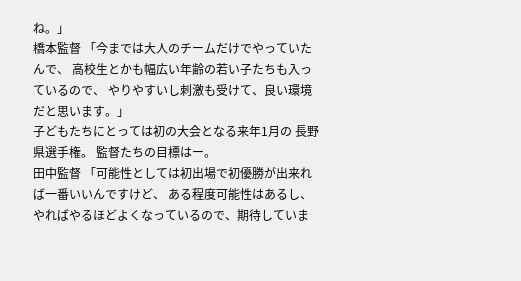ね。」
橋本監督 「今までは大人のチームだけでやっていたんで、 高校生とかも幅広い年齢の若い子たちも入っているので、 やりやすいし刺激も受けて、良い環境だと思います。」
子どもたちにとっては初の大会となる来年1月の 長野県選手権。 監督たちの目標はー。
田中監督 「可能性としては初出場で初優勝が出来れば一番いいんですけど、 ある程度可能性はあるし、 やればやるほどよくなっているので、期待していま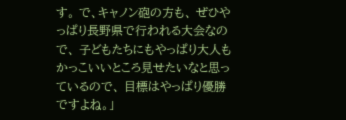す。 で、キャノン砲の方も、 ぜひやっぱり長野県で行われる大会なので、 子どもたちにもやっぱり大人も かっこいいところ見せたいなと思っているので、 目標はやっぱり優勝ですよね。」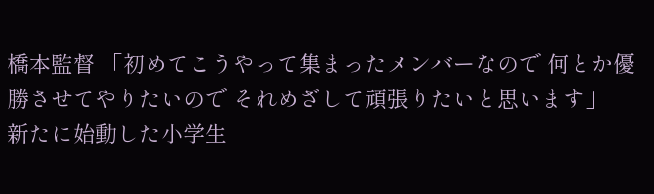橋本監督 「初めてこうやって集まったメンバーなので 何とか優勝させてやりたいので それめざして頑張りたいと思います」
新たに始動した小学生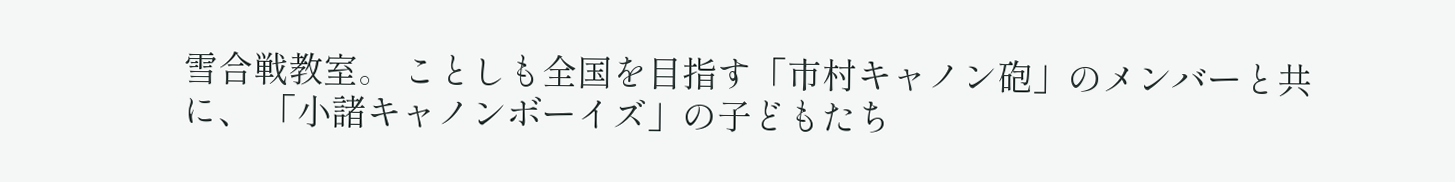雪合戦教室。 ことしも全国を目指す「市村キャノン砲」のメンバーと共に、 「小諸キャノンボーイズ」の子どもたち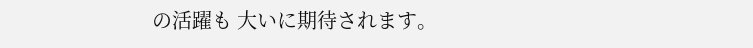の活躍も 大いに期待されます。